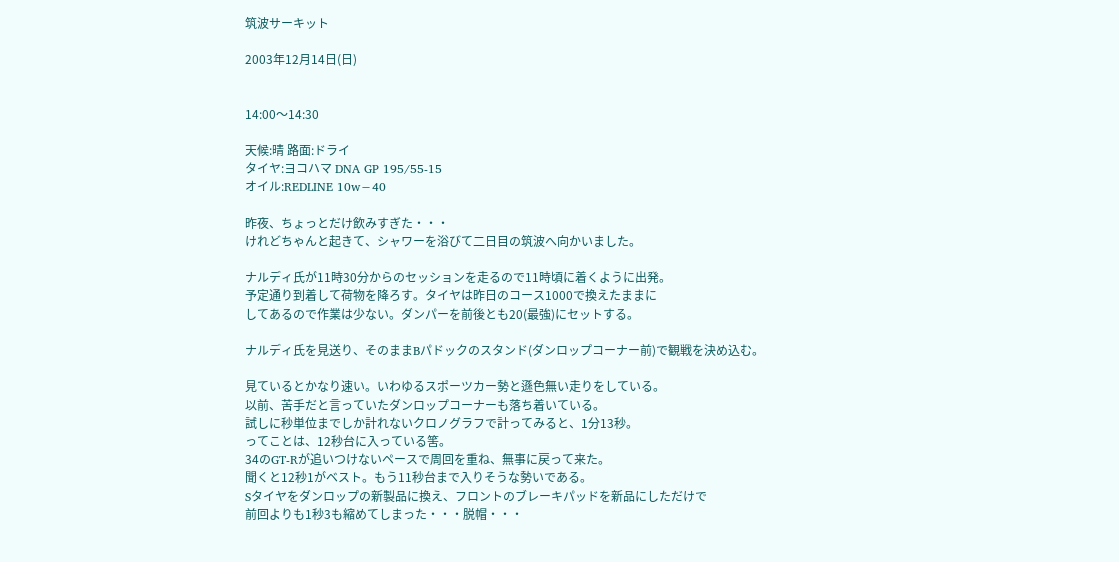筑波サーキット

2003年12月14日(日)


14:00〜14:30

天候:晴 路面:ドライ
タイヤ:ヨコハマ DNA GP 195/55-15
オイル:REDLINE 10w−40

昨夜、ちょっとだけ飲みすぎた・・・
けれどちゃんと起きて、シャワーを浴びて二日目の筑波へ向かいました。

ナルディ氏が11時30分からのセッションを走るので11時頃に着くように出発。
予定通り到着して荷物を降ろす。タイヤは昨日のコース1000で換えたままに
してあるので作業は少ない。ダンパーを前後とも20(最強)にセットする。

ナルディ氏を見送り、そのままBパドックのスタンド(ダンロップコーナー前)で観戦を決め込む。

見ているとかなり速い。いわゆるスポーツカー勢と遜色無い走りをしている。
以前、苦手だと言っていたダンロップコーナーも落ち着いている。
試しに秒単位までしか計れないクロノグラフで計ってみると、1分13秒。
ってことは、12秒台に入っている筈。
34のGT-Rが追いつけないペースで周回を重ね、無事に戻って来た。
聞くと12秒1がベスト。もう11秒台まで入りそうな勢いである。
Sタイヤをダンロップの新製品に換え、フロントのブレーキパッドを新品にしただけで
前回よりも1秒3も縮めてしまった・・・脱帽・・・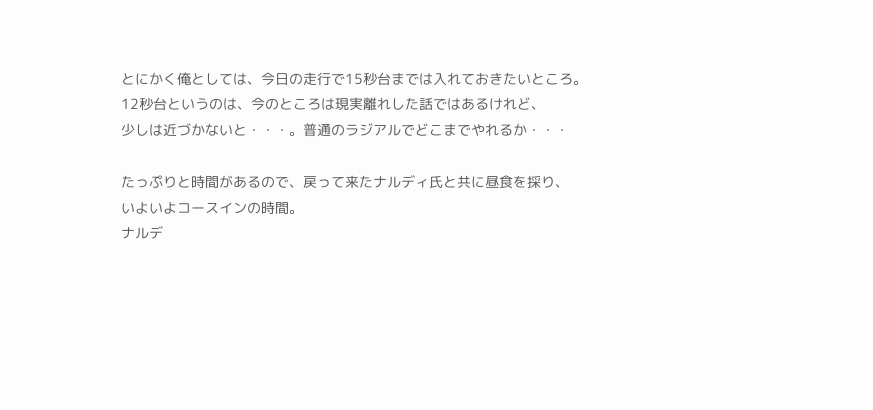とにかく俺としては、今日の走行で15秒台までは入れておきたいところ。
12秒台というのは、今のところは現実離れした話ではあるけれど、
少しは近づかないと・・・。普通のラジアルでどこまでやれるか・・・

たっぷりと時間があるので、戻って来たナルディ氏と共に昼食を採り、
いよいよコースインの時間。
ナルデ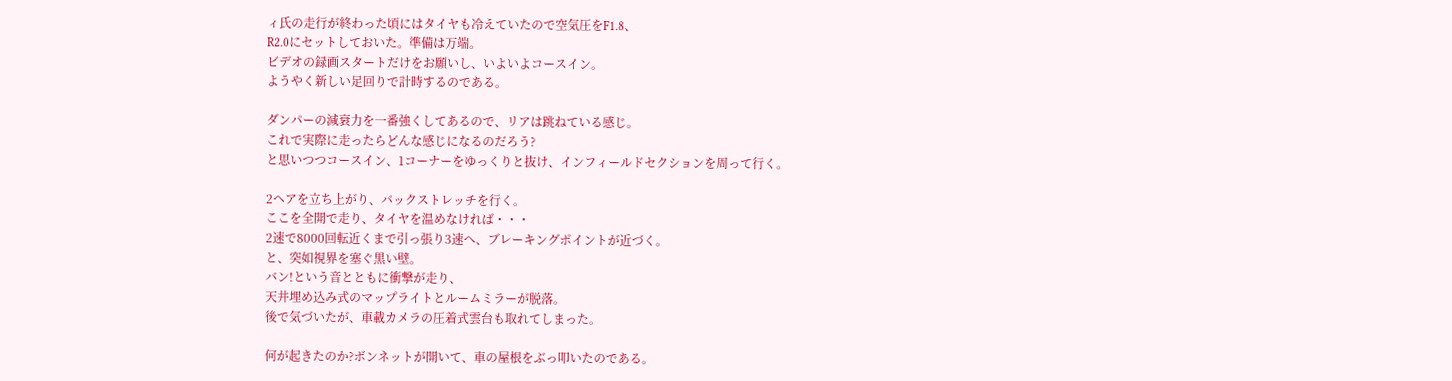ィ氏の走行が終わった頃にはタイヤも冷えていたので空気圧をF1.8、
R2.0にセットしておいた。準備は万端。
ビデオの録画スタートだけをお願いし、いよいよコースイン。
ようやく新しい足回りで計時するのである。

ダンパーの減衰力を一番強くしてあるので、リアは跳ねている感じ。
これで実際に走ったらどんな感じになるのだろう?
と思いつつコースイン、1コーナーをゆっくりと抜け、インフィールドセクションを周って行く。

2ヘアを立ち上がり、バックストレッチを行く。
ここを全開で走り、タイヤを温めなければ・・・
2速で8000回転近くまで引っ張り3速へ、ブレーキングポイントが近づく。
と、突如視界を塞ぐ黒い壁。
バン!という音とともに衝撃が走り、
天井埋め込み式のマップライトとルームミラーが脱落。
後で気づいたが、車載カメラの圧着式雲台も取れてしまった。

何が起きたのか?ボンネットが開いて、車の屋根をぶっ叩いたのである。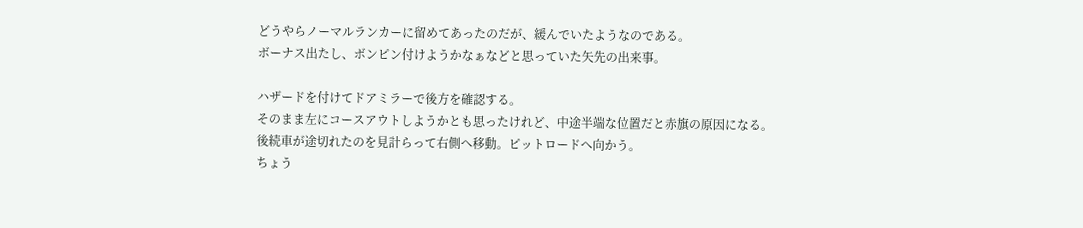どうやらノーマルランカーに留めてあったのだが、緩んでいたようなのである。
ボーナス出たし、ボンピン付けようかなぁなどと思っていた矢先の出来事。

ハザードを付けてドアミラーで後方を確認する。
そのまま左にコースアウトしようかとも思ったけれど、中途半端な位置だと赤旗の原因になる。
後続車が途切れたのを見計らって右側へ移動。ピットロードへ向かう。
ちょう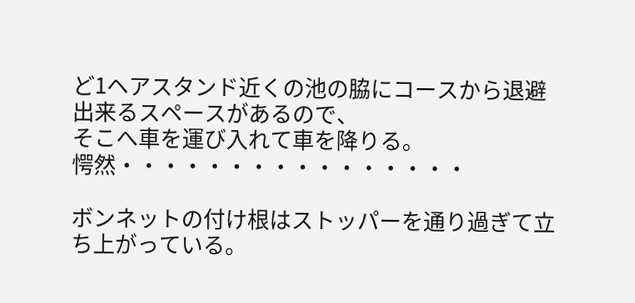ど1ヘアスタンド近くの池の脇にコースから退避出来るスペースがあるので、
そこへ車を運び入れて車を降りる。
愕然・・・・・・・・・・・・・・・・

ボンネットの付け根はストッパーを通り過ぎて立ち上がっている。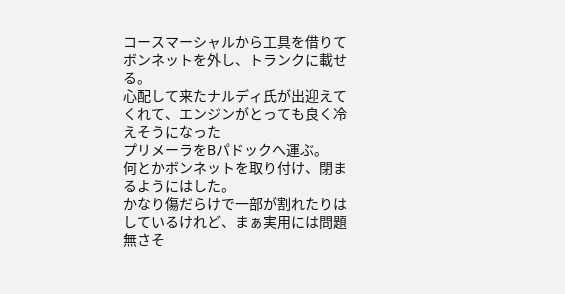コースマーシャルから工具を借りてボンネットを外し、トランクに載せる。
心配して来たナルディ氏が出迎えてくれて、エンジンがとっても良く冷えそうになった
プリメーラをBパドックへ運ぶ。
何とかボンネットを取り付け、閉まるようにはした。
かなり傷だらけで一部が割れたりはしているけれど、まぁ実用には問題無さそ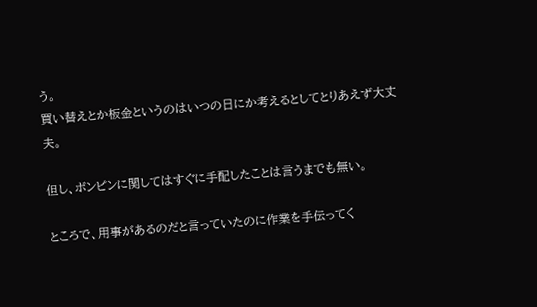う。
買い替えとか板金というのはいつの日にか考えるとしてとりあえず大丈夫。

但し、ボンピンに関してはすぐに手配したことは言うまでも無い。

ところで、用事があるのだと言っていたのに作業を手伝ってく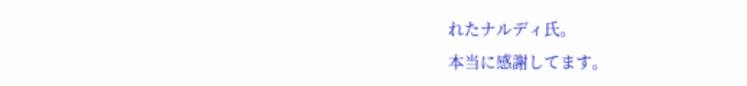れたナルディ氏。
本当に感謝してます。